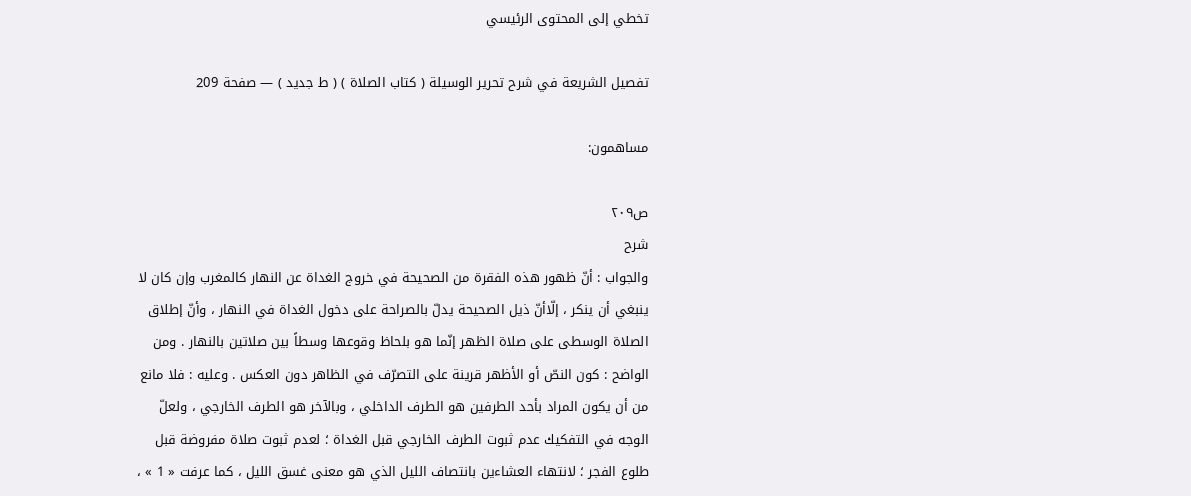تخطي إلى المحتوى الرئيسي

تفصيل الشريعة في شرح تحرير الوسيلة ( كتاب الصلاة ) ( ط جديد ) — صفحة 209

مساهمون:

ص٢٠٩
شرح
والجواب : أنّ ظهور هذه الفقرة من الصحيحة في خروج الغداة عن النهار كالمغرب وإن كان لا ينبغي أن ينكر ، إلّاأنّ ذيل الصحيحة يدلّ بالصراحة على دخول الغداة في النهار ، وأنّ إطلاق الصلاة الوسطى على صلاة الظهر إنّما هو بلحاظ وقوعها وسطاً بين صلاتين بالنهار . ومن الواضح : كون النصّ أو الأظهر قرينة على التصرّف في الظاهر دون العكس . وعليه : فلا مانع من أن يكون المراد بأحد الطرفين هو الطرف الداخلي ، وبالآخر هو الطرف الخارجي ، ولعلّ الوجه في التفكيك عدم ثبوت الطرف الخارجي قبل الغداة ؛ لعدم ثبوت صلاة مفروضة قبل طلوع الفجر ؛ لانتهاء العشاءين بانتصاف الليل الذي هو معنى غسق الليل ، كما عرفت « 1 » ،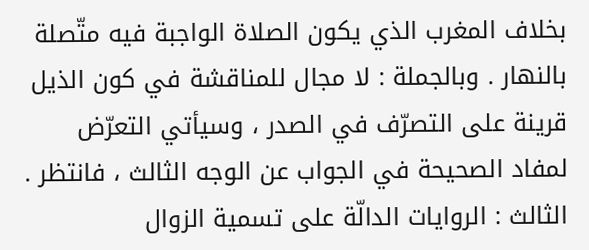بخلاف المغرب الذي يكون الصلاة الواجبة فيه متّصلة بالنهار . وبالجملة : لا مجال للمناقشة في كون الذيل قرينة على التصرّف في الصدر ، وسيأتي التعرّض لمفاد الصحيحة في الجواب عن الوجه الثالث ، فانتظر . الثالث : الروايات الدالّة على تسمية الزوال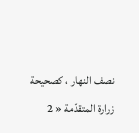نصف النهار ، كصحيحة زرارة المتقدّمة « 2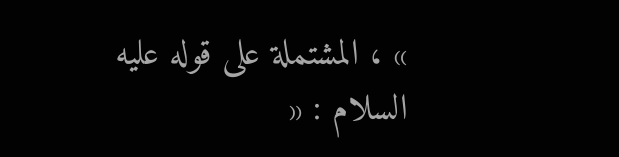» ، المشتملة على قوله عليه السلام : «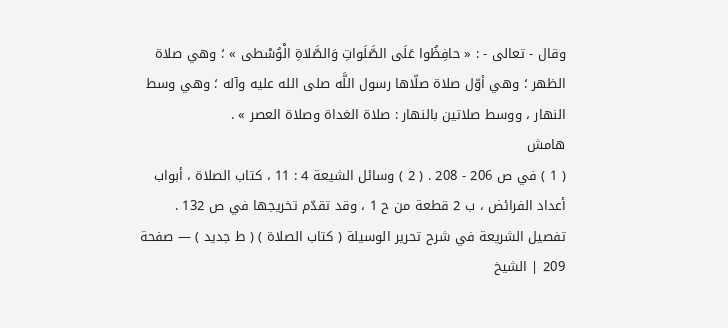وقال - تعالى - : « حافِظُوا عَلَى الصَّلَواتِ وَالصَّلاةِ الْوُسْطى » ؛ وهي صلاة الظهر ؛ وهي أوّل صلاة صلّاها رسول اللَّه صلى الله عليه وآله ؛ وهي وسط النهار ، ووسط صلاتين بالنهار : صلاة الغداة وصلاة العصر » .
هامش
( 1 ) في ص 206 - 208 . ( 2 ) وسائل الشيعة 4 : 11 ، كتاب الصلاة ، أبواب أعداد الفرائض ، ب 2 قطعة من ح 1 ، وقد تقدّم تخريجها في ص 132 .
تفصيل الشريعة في شرح تحرير الوسيلة ( كتاب الصلاة ) ( ط جديد ) — صفحة 209 | الشيخ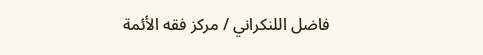فاضل اللنكراني / مركز فقه الأئمة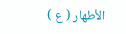الأطهار ( ع )